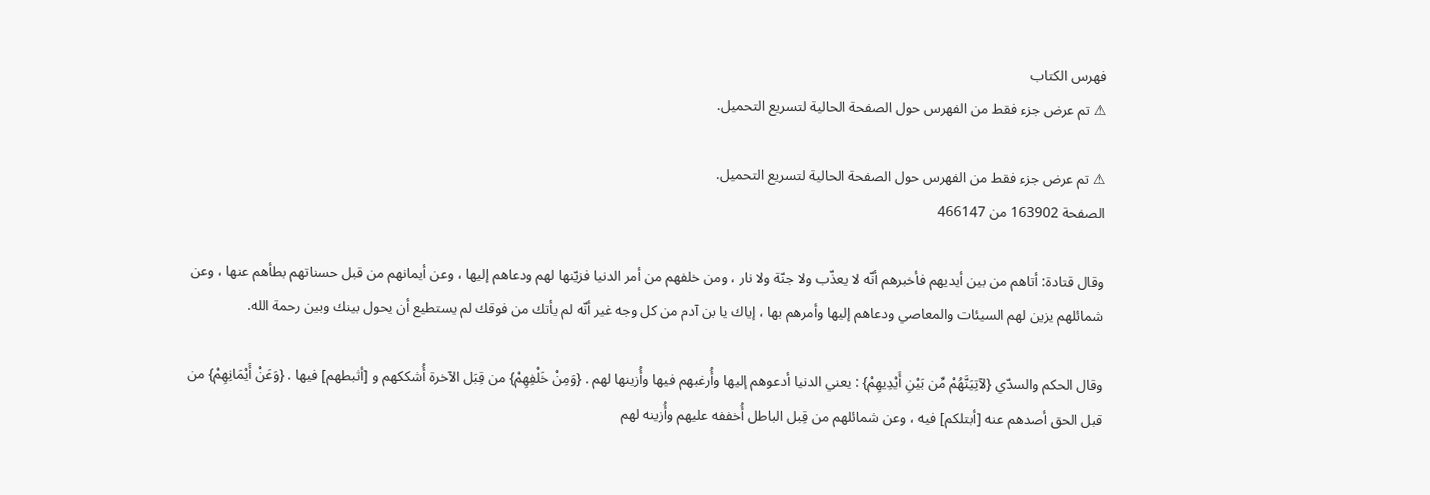فهرس الكتاب
⚠ تم عرض جزء فقط من الفهرس حول الصفحة الحالية لتسريع التحميل.

⚠ تم عرض جزء فقط من الفهرس حول الصفحة الحالية لتسريع التحميل.
الصفحة 163902 من 466147

وقال قتادة: أتاهم من بين أيديهم فأخبرهم أنّه لا يعذّب ولا جنّة ولا نار ، ومن خلفهم من أمر الدنيا فزيّنها لهم ودعاهم إليها ، وعن أيمانهم من قبل حسناتهم بطأهم عنها ، وعن شمائلهم يزين لهم السيئات والمعاصي ودعاهم إليها وأمرهم بها ، إياك يا بن آدم من كل وجه غير أنّه لم يأتك من فوقك لم يستطيع أن يحول بينك وبين رحمة الله.

وقال الحكم والسدّي {لآتِيَنَّهُمْ مِّن بَيْنِ أَيْدِيهِمْ} : يعني الدنيا أدعوهم إليها وأُرغبهم فيها وأُزينها لهم . {وَمِنْ خَلْفِهِمْ} من قِبَل الآخرة أُشككهم و [أثبطهم] فيها . {وَعَنْ أَيْمَانِهِمْ} من قبل الحق أصدهم عنه [أبتلكم] فيه ، وعن شمائلهم من قِبل الباطل أُخففه عليهم وأُزينه لهم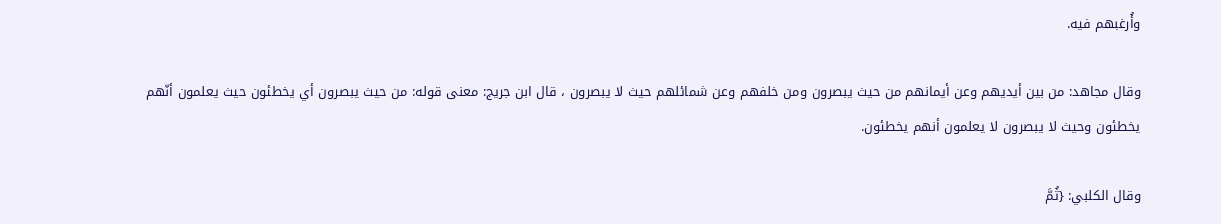وأُرغبهم فيه.

وقال مجاهد: من بين أيديهم وعن أيمانهم من حيث يبصرون ومن خلفهم وعن شمائلهم حيث لا يبصرون ، قال ابن جريج: معنى قوله: من حيث يبصرون أي يخطئون حيث يعلمون أنّهم يخطئون وحيث لا يبصرون لا يعلمون أنهم يخطئون.

وقال الكلبي: {ثُمَّ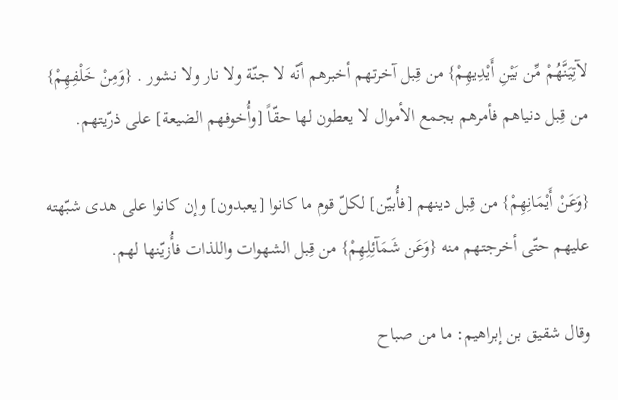لآتِيَنَّهُمْ مِّن بَيْنِ أَيْدِيهِمْ} من قِبل آخرتهم أخبرهم أنّه لا جنّة ولا نار ولا نشور . {وَمِنْ خَلْفِهِمْ} من قِبل دنياهم فأمرهم بجمع الأموال لا يعطون لها حقّاً [وأُخوفهم الضيعة] على ذرّيتهم.

{وَعَنْ أَيْمَانِهِمْ} من قِبل دينهم [فأُبيّن] لكلّ قوم ما كانوا [يعبدون] وإن كانوا على هدى شبّهته عليهم حتّى أخرجتهم منه {وَعَن شَمَآئِلِهِمْ} من قِبل الشهوات واللذات فأُزيّنها لهم.

وقال شقيق بن إبراهيم: ما من صباح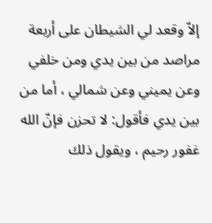إلاّ وقعد لي الشيطان على أربعة مراصد من بين يدي ومن خلفي وعن يميني وعن شمالي ، أما من بين يدي فأقول: لا تحزن فإنّ الله غفور رحيم ، ويقول ذلك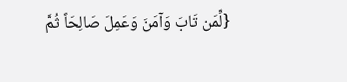{لِّمَن تَابَ وَآمَنَ وَعَمِلَ صَالِحَاً ثُمَّ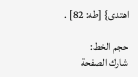اهتدى} [طه: 82] .

حجم الخط:
شارك الصفحة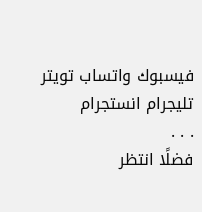فيسبوك واتساب تويتر تليجرام انستجرام
. . .
فضلًا انتظر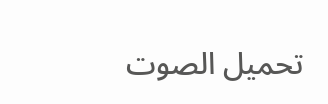تحميل الصوت